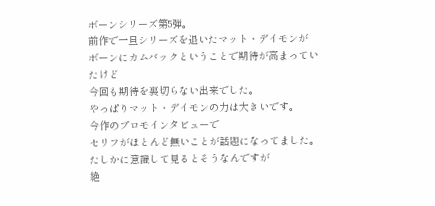ボーンシリーズ第5弾。
前作で一旦シリーズを退いたマット・デイモンが
ボーンにカムバックということで期待が高まっていたけど
今回も期待を裏切らない出来でした。
やっぱりマット・デイモンの力は大きいです。
今作のプロモインタビューで
セリフがほとんど無いことが話題になってました。
たしかに意識して見るとそうなんですが
絶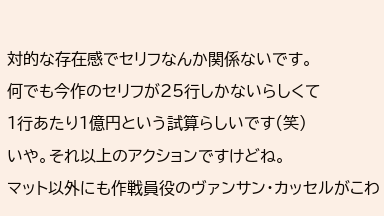対的な存在感でセリフなんか関係ないです。
何でも今作のセリフが25行しかないらしくて
1行あたり1億円という試算らしいです(笑)
いや。それ以上のアクションですけどね。
マット以外にも作戦員役のヴァンサン・カッセルがこわ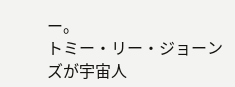ー。
トミー・リー・ジョーンズが宇宙人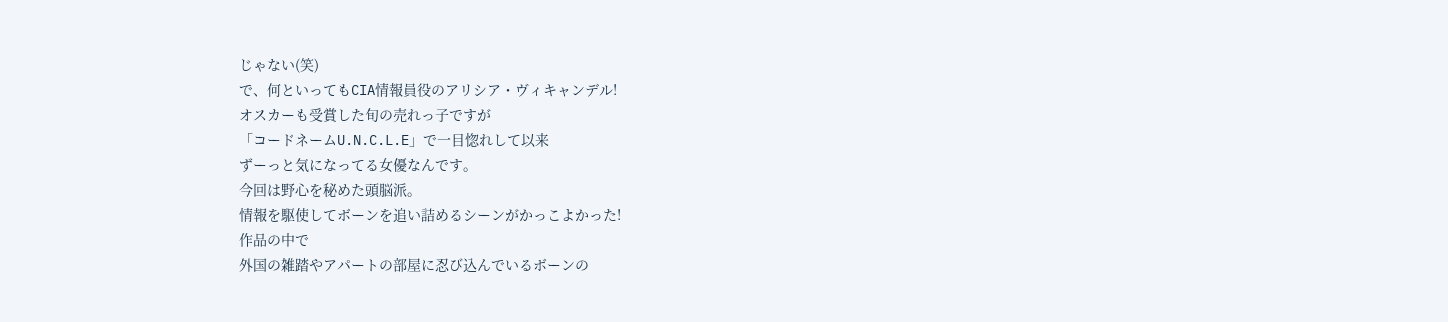じゃない(笑)
で、何といってもCIA情報員役のアリシア・ヴィキャンデル!
オスカーも受賞した旬の売れっ子ですが
「コードネームU.N.C.L.E」で一目惚れして以来
ずーっと気になってる女優なんです。
今回は野心を秘めた頭脳派。
情報を駆使してボーンを追い詰めるシーンがかっこよかった!
作品の中で
外国の雑踏やアパートの部屋に忍び込んでいるボーンの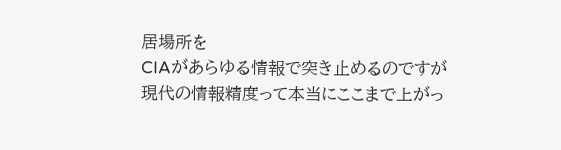居場所を
CIAがあらゆる情報で突き止めるのですが
現代の情報精度って本当にここまで上がっ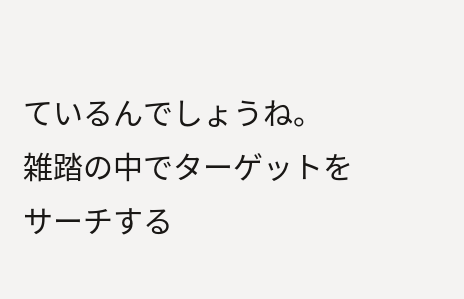ているんでしょうね。
雑踏の中でターゲットをサーチする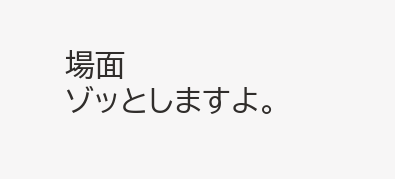場面
ゾッとしますよ。